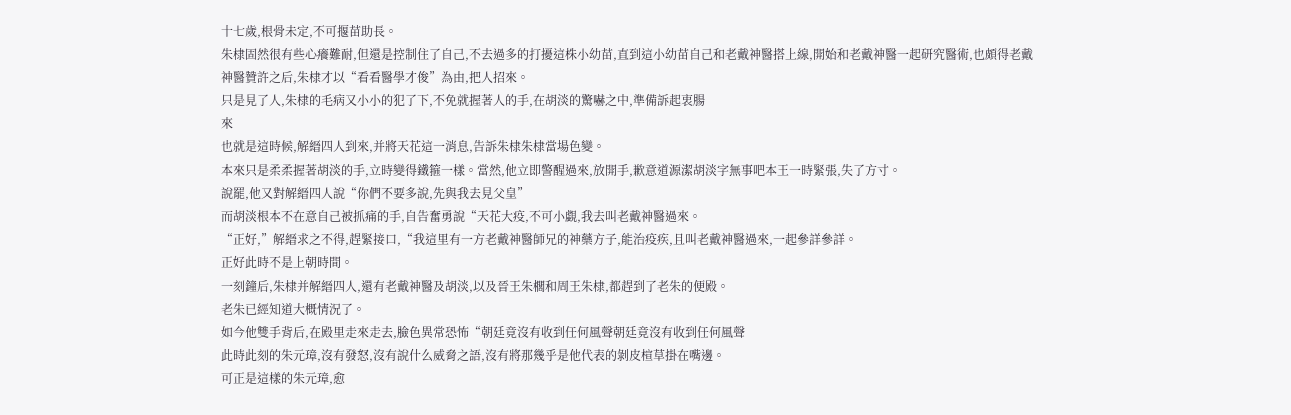十七歲,根骨未定,不可揠苗助長。
朱棣固然很有些心癢難耐,但還是控制住了自己,不去過多的打擾這株小幼苗,直到這小幼苗自己和老戴神醫搭上線,開始和老戴神醫一起研究醫術,也頗得老戴神醫贊許之后,朱棣才以“看看醫學才俊”為由,把人招來。
只是見了人,朱棣的毛病又小小的犯了下,不免就握著人的手,在胡淡的驚嚇之中,準備訴起衷腸
來
也就是這時候,解縉四人到來,并將天花這一消息,告訴朱棣朱棣當場色變。
本來只是柔柔握著胡淡的手,立時變得鐵箍一樣。當然,他立即警醒過來,放開手,歉意道源潔胡淡字無事吧本王一時緊張,失了方寸。
說罷,他又對解縉四人說“你們不要多說,先與我去見父皇”
而胡淡根本不在意自己被抓痛的手,自告奮勇說“天花大疫,不可小覷,我去叫老戴神醫過來。
“正好,”解縉求之不得,趕緊接口,“我這里有一方老戴神醫師兄的神藥方子,能治疫疾,且叫老戴神醫過來,一起參詳參詳。
正好此時不是上朝時間。
一刻鐘后,朱棣并解縉四人,還有老戴神醫及胡淡,以及晉王朱櫚和周王朱棣,都趕到了老朱的便殿。
老朱已經知道大概情況了。
如今他雙手背后,在殿里走來走去,臉色異常恐怖“朝廷竟沒有收到任何風聲朝廷竟沒有收到任何風聲
此時此刻的朱元璋,沒有發怒,沒有說什么威脅之語,沒有將那幾乎是他代表的剝皮楦草掛在嘴邊。
可正是這樣的朱元璋,愈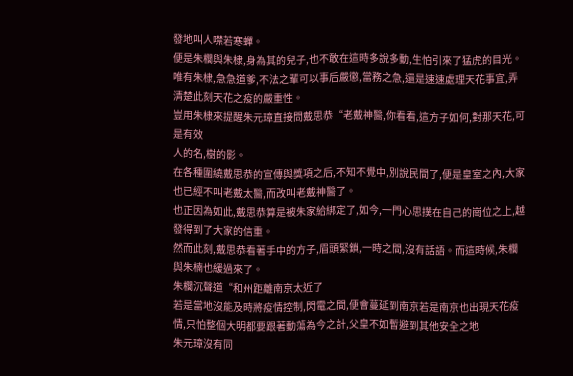發地叫人噤若寒蟬。
便是朱櫚與朱棣,身為其的兒子,也不敢在這時多說多動,生怕引來了猛虎的目光。
唯有朱棣,急急道爹,不法之輩可以事后嚴懲,當務之急,還是速速處理天花事宜,弄清楚此刻天花之疫的嚴重性。
豈用朱棣來提醒朱元璋直接問戴思恭“老戴神醫,你看看,這方子如何,對那天花,可是有效
人的名,樹的影。
在各種圍繞戴思恭的宣傳與獎項之后,不知不覺中,別說民間了,便是皇室之內,大家也已經不叫老戴太醫,而改叫老戴神醫了。
也正因為如此,戴思恭算是被朱家給綁定了,如今,一門心思撲在自己的崗位之上,越發得到了大家的信重。
然而此刻,戴思恭看著手中的方子,眉頭緊鎖,一時之間,沒有話語。而這時候,朱櫚與朱楠也緩過來了。
朱櫚沉聲道“和州距離南京太近了
若是當地沒能及時將疫情控制,閃電之間,便會蔓延到南京若是南京也出現天花疫情,只怕整個大明都要跟著動蕩為今之計,父皇不如暫避到其他安全之地
朱元璋沒有同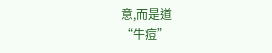意,而是道
“牛痘”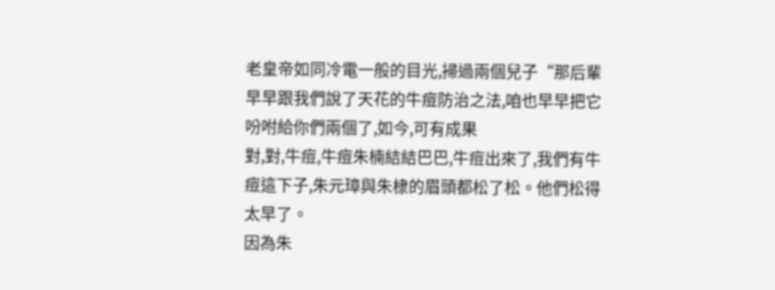老皇帝如同冷電一般的目光,掃過兩個兒子“那后輩早早跟我們說了天花的牛痘防治之法,咱也早早把它吩咐給你們兩個了,如今,可有成果
對,對,牛痘,牛痘朱楠結結巴巴,牛痘出來了,我們有牛痘這下子,朱元璋與朱棣的眉頭都松了松。他們松得太早了。
因為朱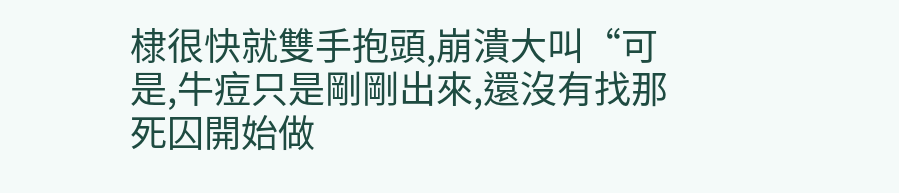棣很快就雙手抱頭,崩潰大叫“可是,牛痘只是剛剛出來,還沒有找那死囚開始做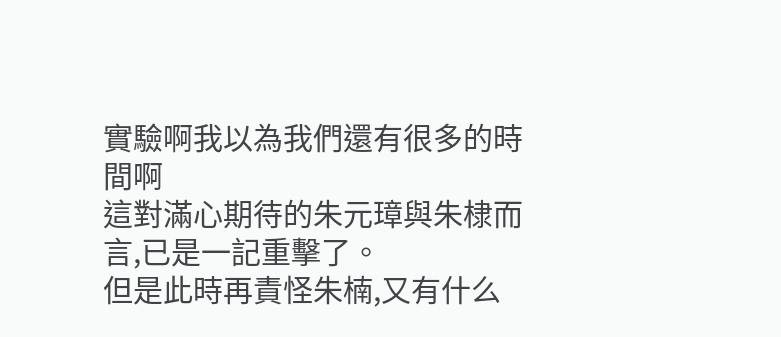實驗啊我以為我們還有很多的時間啊
這對滿心期待的朱元璋與朱棣而言,已是一記重擊了。
但是此時再責怪朱楠,又有什么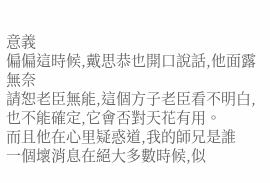意義
偏偏這時候,戴思恭也開口說話,他面露無奈
請恕老臣無能,這個方子老臣看不明白,也不能確定,它會否對天花有用。
而且他在心里疑惑道,我的師兄是誰
一個壞消息在絕大多數時候,似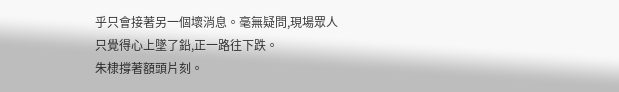乎只會接著另一個壞消息。毫無疑問,現場眾人只覺得心上墜了鉛,正一路往下跌。
朱棣撐著額頭片刻。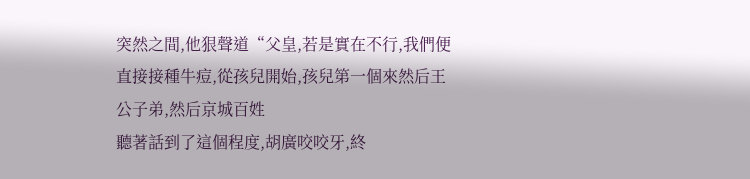突然之間,他狠聲道“父皇,若是實在不行,我們便直接接種牛痘,從孩兒開始,孩兒第一個來然后王公子弟,然后京城百姓
聽著話到了這個程度,胡廣咬咬牙,終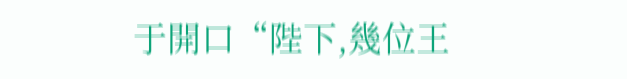于開口“陛下,幾位王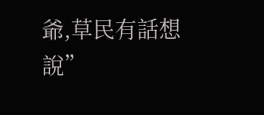爺,草民有話想說”